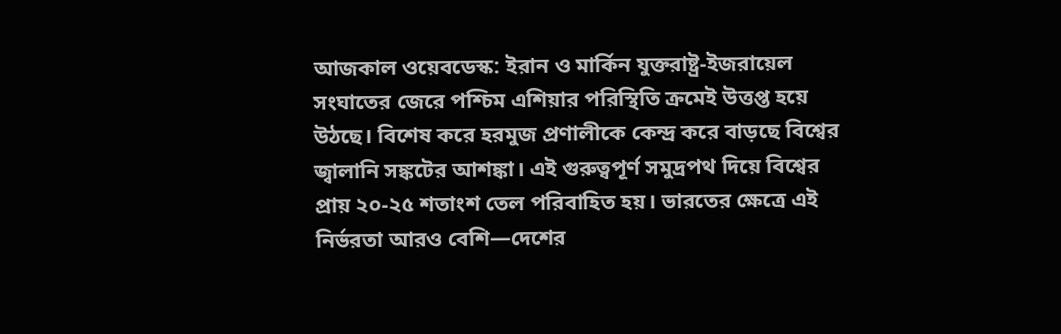আজকাল ওয়েবডেস্ক: ইরান ও মার্কিন যুক্তরাষ্ট্র-ইজরায়েল সংঘাতের জেরে পশ্চিম এশিয়ার পরিস্থিতি ক্রমেই উত্তপ্ত হয়ে উঠছে। বিশেষ করে হরমুজ প্রণালীকে কেন্দ্র করে বাড়ছে বিশ্বের জ্বালানি সঙ্কটের আশঙ্কা। এই গুরুত্বপূর্ণ সমুদ্রপথ দিয়ে বিশ্বের প্রায় ২০-২৫ শতাংশ তেল পরিবাহিত হয়। ভারতের ক্ষেত্রে এই নির্ভরতা আরও বেশি—দেশের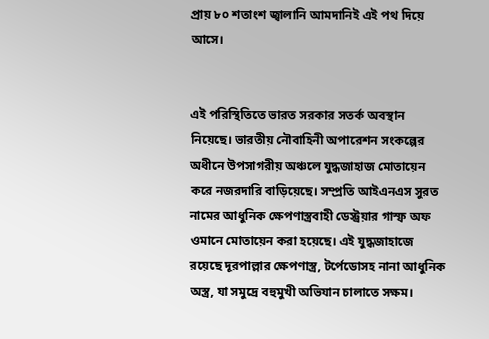প্রায় ৮০ শতাংশ জ্বালানি আমদানিই এই পথ দিয়ে আসে।


এই পরিস্থিতিতে ভারত সরকার সতর্ক অবস্থান নিয়েছে। ভারতীয় নৌবাহিনী অপারেশন সংকল্পের অধীনে উপসাগরীয় অঞ্চলে যুদ্ধজাহাজ মোতায়েন করে নজরদারি বাড়িয়েছে। সম্প্রতি আইএনএস সুরত নামের আধুনিক ক্ষেপণাস্ত্রবাহী ডেস্ট্রয়ার গাস্ফ অফ ওমানে মোতায়েন করা হয়েছে। এই যুদ্ধজাহাজে রয়েছে দূরপাল্লার ক্ষেপণাস্ত্র, টর্পেডোসহ নানা আধুনিক অস্ত্র, যা সমুদ্রে বহুমুখী অভিযান চালাতে সক্ষম।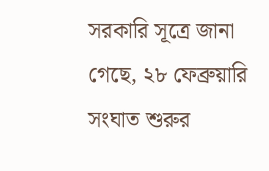সরকারি সূত্রে জানা গেছে, ২৮ ফেব্রুয়ারি সংঘাত শুরুর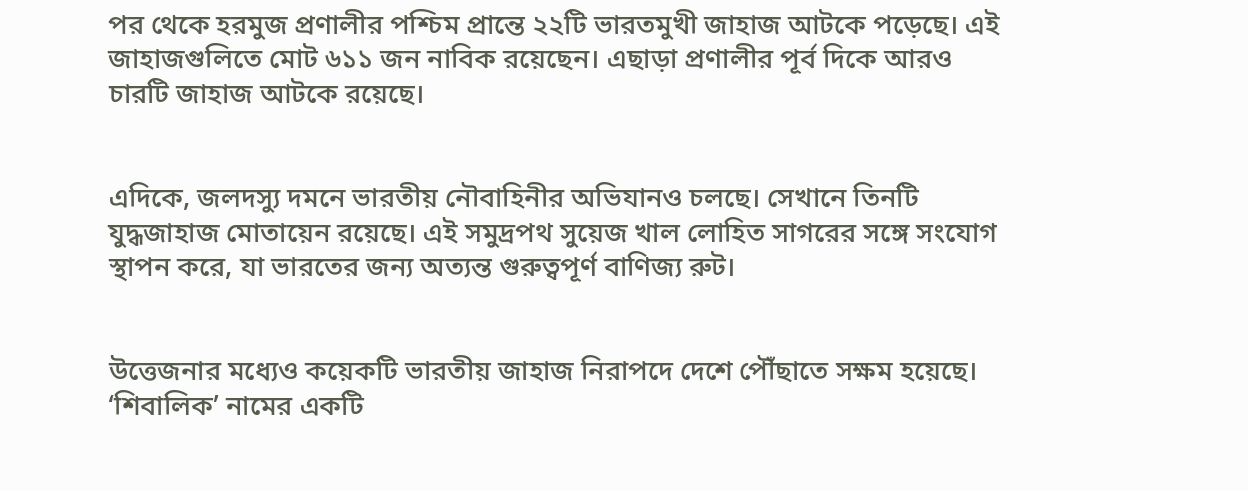পর থেকে হরমুজ প্রণালীর পশ্চিম প্রান্তে ২২টি ভারতমুখী জাহাজ আটকে পড়েছে। এই জাহাজগুলিতে মোট ৬১১ জন নাবিক রয়েছেন। এছাড়া প্রণালীর পূর্ব দিকে আরও চারটি জাহাজ আটকে রয়েছে।


এদিকে, জলদস্যু দমনে ভারতীয় নৌবাহিনীর অভিযানও চলছে। সেখানে তিনটি যুদ্ধজাহাজ মোতায়েন রয়েছে। এই সমুদ্রপথ সুয়েজ খাল লোহিত সাগরের সঙ্গে সংযোগ স্থাপন করে, যা ভারতের জন্য অত্যন্ত গুরুত্বপূর্ণ বাণিজ্য রুট।


উত্তেজনার মধ্যেও কয়েকটি ভারতীয় জাহাজ নিরাপদে দেশে পৌঁছাতে সক্ষম হয়েছে। ‘শিবালিক’ নামের একটি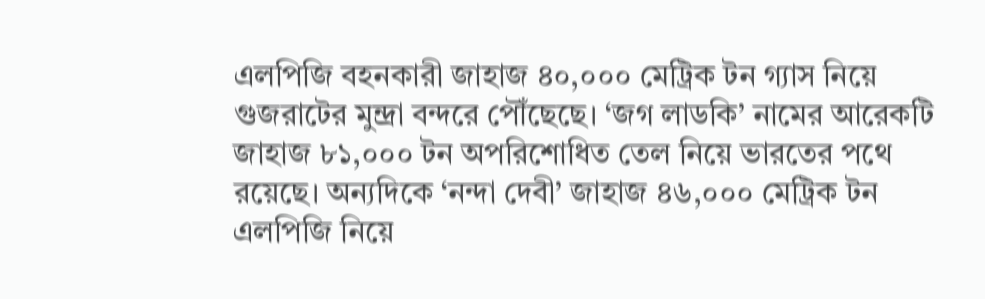এলপিজি বহনকারী জাহাজ ৪০,০০০ মেট্রিক টন গ্যাস নিয়ে গুজরাটের মুন্দ্রা বন্দরে পৌঁছেছে। ‘জগ লাডকি’ নামের আরেকটি জাহাজ ৮১,০০০ টন অপরিশোধিত তেল নিয়ে ভারতের পথে রয়েছে। অন্যদিকে ‘নন্দা দেবী’ জাহাজ ৪৬,০০০ মেট্রিক টন এলপিজি নিয়ে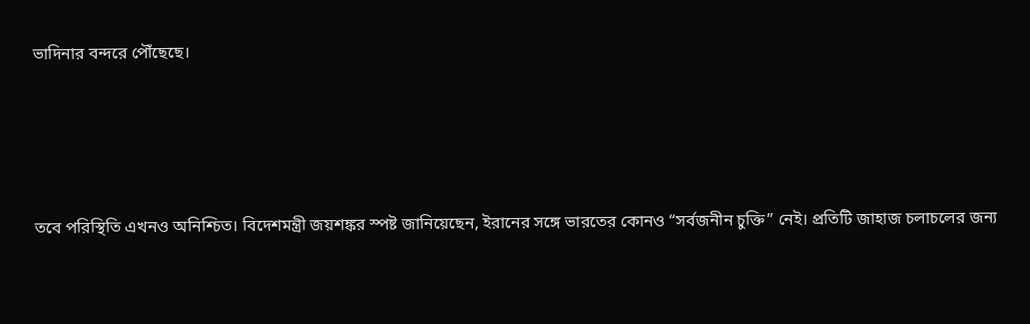ভাদিনার বন্দরে পৌঁছেছে।




তবে পরিস্থিতি এখনও অনিশ্চিত। বিদেশমন্ত্রী জয়শঙ্কর স্পষ্ট জানিয়েছেন, ইরানের সঙ্গে ভারতের কোনও “সর্বজনীন চুক্তি” নেই। প্রতিটি জাহাজ চলাচলের জন্য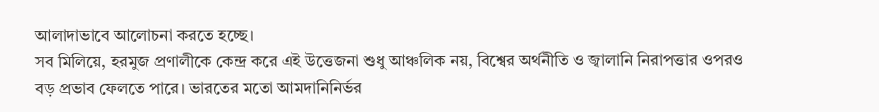আলাদাভাবে আলোচনা করতে হচ্ছে।
সব মিলিয়ে, হরমুজ প্রণালীকে কেন্দ্র করে এই উত্তেজনা শুধু আঞ্চলিক নয়, বিশ্বের অর্থনীতি ও জ্বালানি নিরাপত্তার ওপরও বড় প্রভাব ফেলতে পারে। ভারতের মতো আমদানিনির্ভর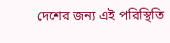দেশের জন্য এই পরিস্থিতি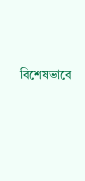বিশেষভাবে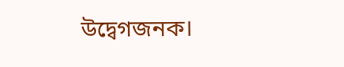উদ্বেগজনক।